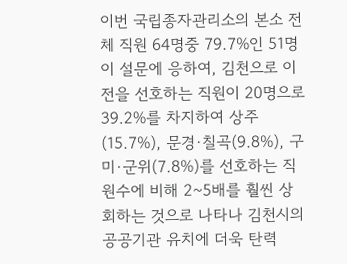이번 국립종자관리소의 본소 전체 직원 64명중 79.7%인 51명이 설문에 응하여, 김천으로 이전을 선호하는 직원이 20명으로 39.2%를 차지하여 상주(15.7%), 문경·칠곡(9.8%), 구미·군위(7.8%)를 선호하는 직원수에 비해 2~5배를 훨씬 상회하는 것으로 나타나 김천시의 공공기관 유치에 더욱 탄력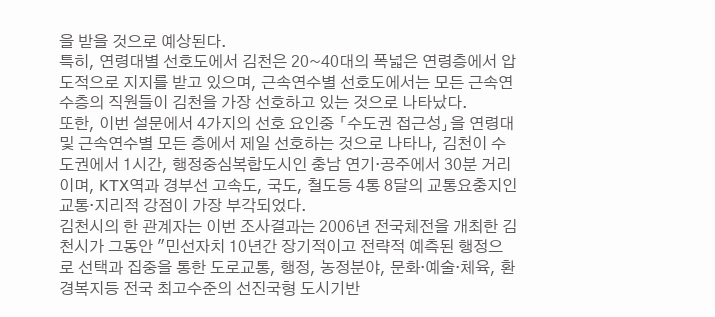을 받을 것으로 예상된다.
특히, 연령대별 선호도에서 김천은 20~40대의 폭넓은 연령층에서 압도적으로 지지를 받고 있으며, 근속연수별 선호도에서는 모든 근속연수층의 직원들이 김천을 가장 선호하고 있는 것으로 나타났다.
또한, 이번 설문에서 4가지의 선호 요인중 「수도권 접근성」을 연령대 및 근속연수별 모든 층에서 제일 선호하는 것으로 나타나, 김천이 수도권에서 1시간, 행정중심복합도시인 충남 연기·공주에서 30분 거리이며, KTX역과 경부선 고속도, 국도, 철도등 4통 8달의 교통요충지인 교통·지리적 강점이 가장 부각되었다.
김천시의 한 관계자는 이번 조사결과는 2006년 전국체전을 개최한 김천시가 그동안 "민선자치 10년간 장기적이고 전략적 예측된 행정으로 선택과 집중을 통한 도로교통, 행정, 농정분야, 문화·예술·체육, 환경복지등 전국 최고수준의 선진국형 도시기반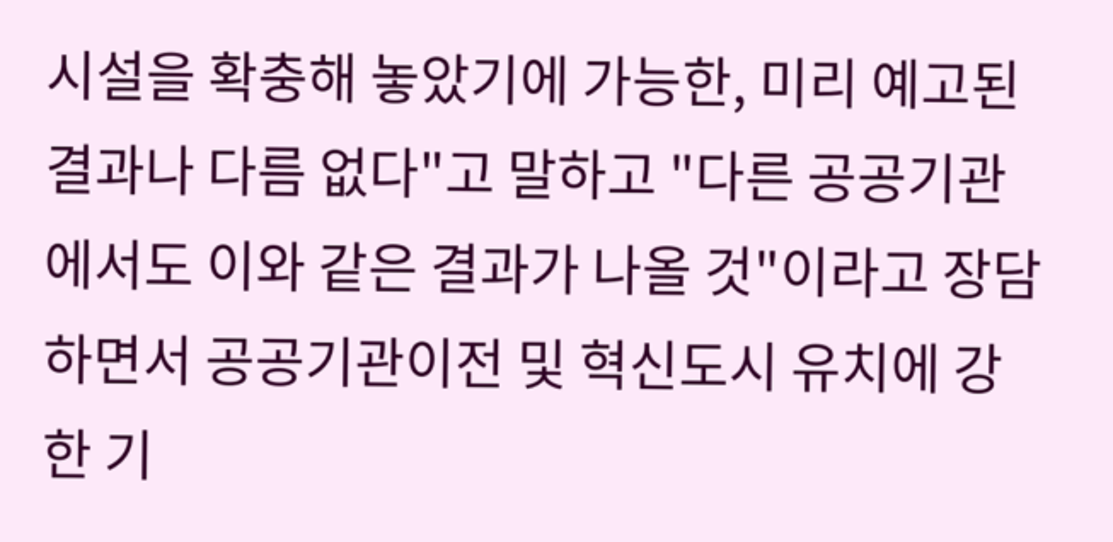시설을 확충해 놓았기에 가능한, 미리 예고된 결과나 다름 없다"고 말하고 "다른 공공기관에서도 이와 같은 결과가 나올 것"이라고 장담하면서 공공기관이전 및 혁신도시 유치에 강한 기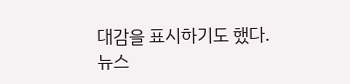대감을 표시하기도 했다.
뉴스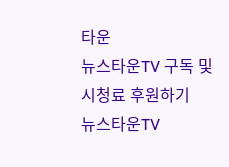타운
뉴스타운TV 구독 및 시청료 후원하기
뉴스타운TV